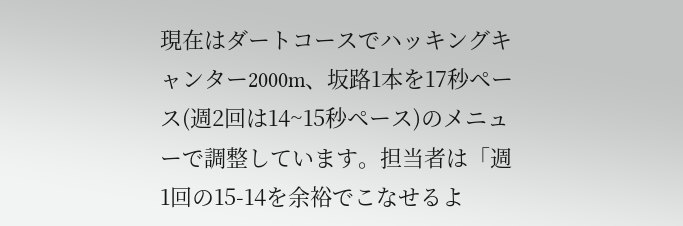現在はダートコースでハッキングキャンター2000m、坂路1本を17秒ペース(週2回は14~15秒ペース)のメニューで調整しています。担当者は「週1回の15-14を余裕でこなせるよ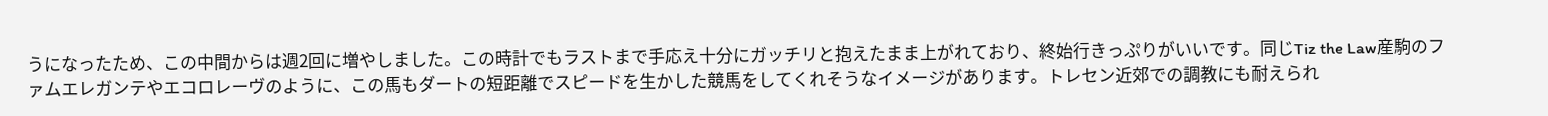うになったため、この中間からは週2回に増やしました。この時計でもラストまで手応え十分にガッチリと抱えたまま上がれており、終始行きっぷりがいいです。同じTiz the Law産駒のファムエレガンテやエコロレーヴのように、この馬もダートの短距離でスピードを生かした競馬をしてくれそうなイメージがあります。トレセン近郊での調教にも耐えられ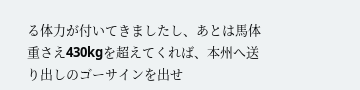る体力が付いてきましたし、あとは馬体重さえ430kgを超えてくれば、本州へ送り出しのゴーサインを出せ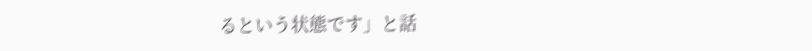るという状態です」と話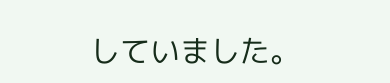していました。